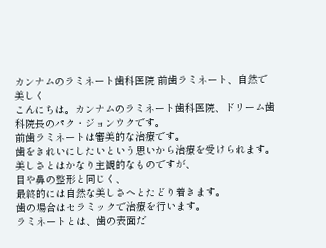カンナムのラミネート歯科医院 前歯ラミネート、自然で美しく
こんにちは。カンナムのラミネート歯科医院、ドリーム歯科院長のパク・ジョンウクです。
前歯ラミネートは審美的な治療です。
歯をきれいにしたいという思いから治療を受けられます。
美しさとはかなり主観的なものですが、
目や鼻の整形と同じく、
最終的には自然な美しさへとたどり着きます。
歯の場合はセラミックで治療を行います。
ラミネートとは、歯の表面だ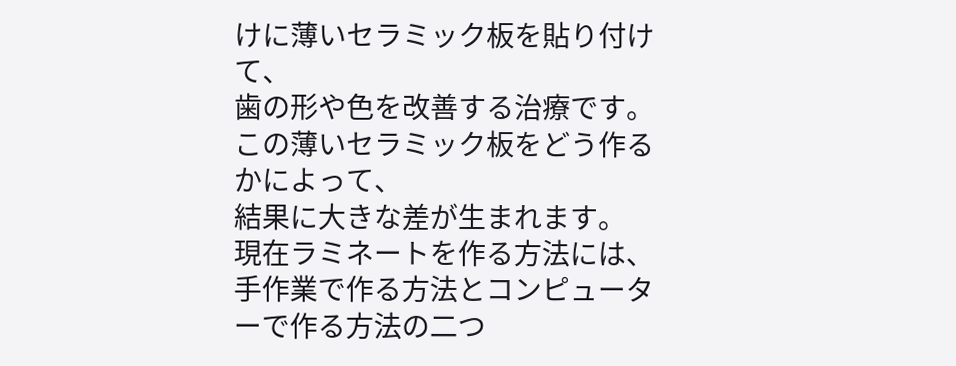けに薄いセラミック板を貼り付けて、
歯の形や色を改善する治療です。
この薄いセラミック板をどう作るかによって、
結果に大きな差が生まれます。
現在ラミネートを作る方法には、
手作業で作る方法とコンピューターで作る方法の二つ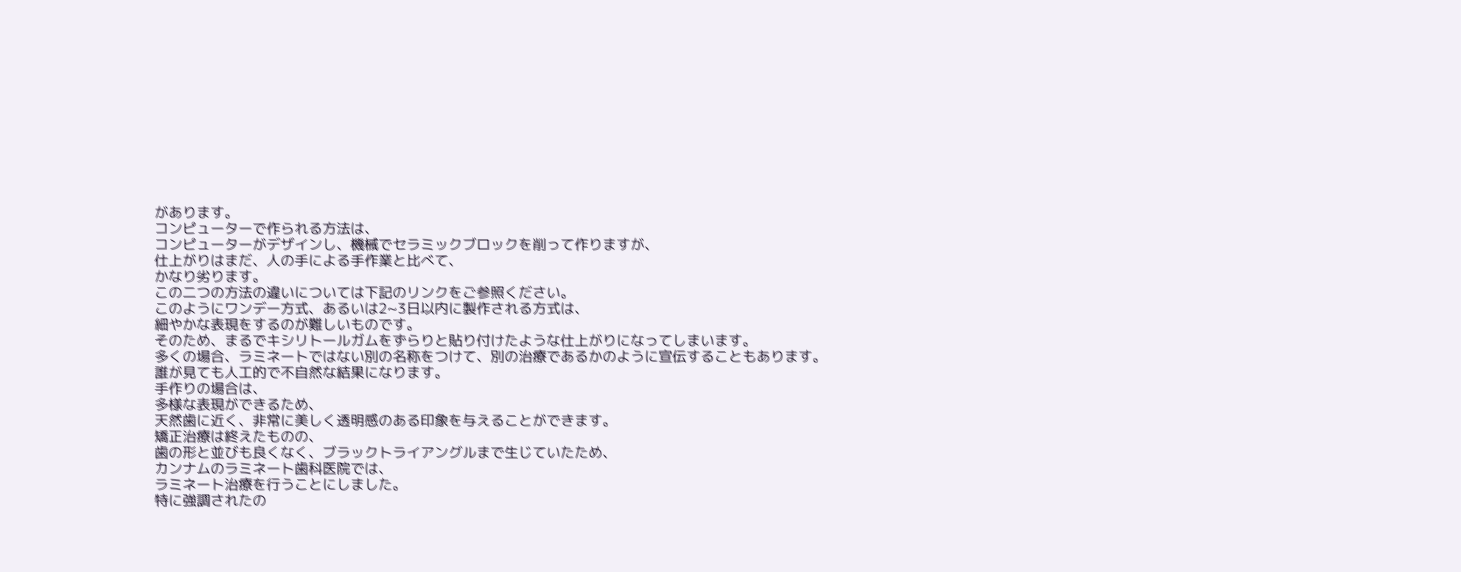があります。
コンピューターで作られる方法は、
コンピューターがデザインし、機械でセラミックブロックを削って作りますが、
仕上がりはまだ、人の手による手作業と比べて、
かなり劣ります。
この二つの方法の違いについては下記のリンクをご参照ください。
このようにワンデー方式、あるいは2~3日以内に製作される方式は、
細やかな表現をするのが難しいものです。
そのため、まるでキシリトールガムをずらりと貼り付けたような仕上がりになってしまいます。
多くの場合、ラミネートではない別の名称をつけて、別の治療であるかのように宣伝することもあります。
誰が見ても人工的で不自然な結果になります。
手作りの場合は、
多様な表現ができるため、
天然歯に近く、非常に美しく透明感のある印象を与えることができます。
矯正治療は終えたものの、
歯の形と並びも良くなく、ブラックトライアングルまで生じていたため、
カンナムのラミネート歯科医院では、
ラミネート治療を行うことにしました。
特に強調されたの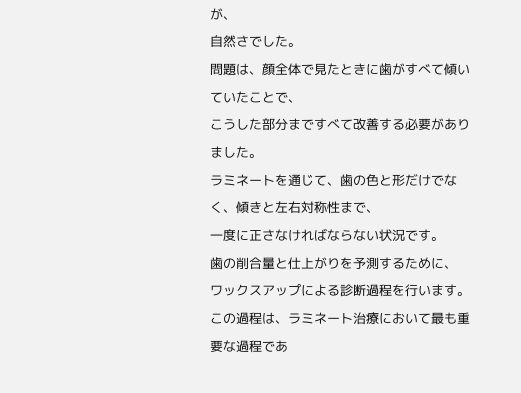が、
自然さでした。
問題は、顔全体で見たときに歯がすべて傾いていたことで、
こうした部分まですべて改善する必要がありました。
ラミネートを通じて、歯の色と形だけでなく、傾きと左右対称性まで、
一度に正さなければならない状況です。
歯の削合量と仕上がりを予測するために、
ワックスアップによる診断過程を行います。
この過程は、ラミネート治療において最も重要な過程であ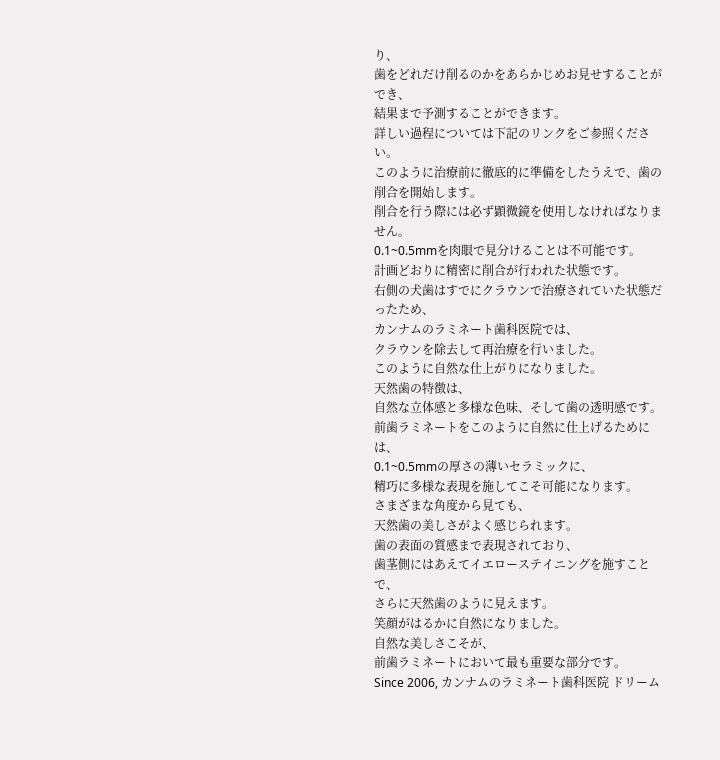り、
歯をどれだけ削るのかをあらかじめお見せすることができ、
結果まで予測することができます。
詳しい過程については下記のリンクをご参照ください。
このように治療前に徹底的に準備をしたうえで、歯の削合を開始します。
削合を行う際には必ず顕微鏡を使用しなければなりません。
0.1~0.5mmを肉眼で見分けることは不可能です。
計画どおりに精密に削合が行われた状態です。
右側の犬歯はすでにクラウンで治療されていた状態だったため、
カンナムのラミネート歯科医院では、
クラウンを除去して再治療を行いました。
このように自然な仕上がりになりました。
天然歯の特徴は、
自然な立体感と多様な色味、そして歯の透明感です。
前歯ラミネートをこのように自然に仕上げるためには、
0.1~0.5mmの厚さの薄いセラミックに、
精巧に多様な表現を施してこそ可能になります。
さまざまな角度から見ても、
天然歯の美しさがよく感じられます。
歯の表面の質感まで表現されており、
歯茎側にはあえてイエローステイニングを施すことで、
さらに天然歯のように見えます。
笑顔がはるかに自然になりました。
自然な美しさこそが、
前歯ラミネートにおいて最も重要な部分です。
Since 2006, カンナムのラミネート歯科医院 ドリーム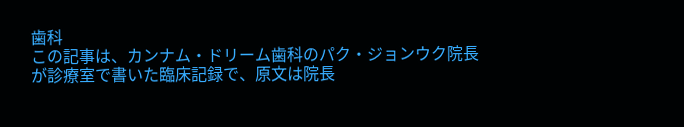歯科
この記事は、カンナム・ドリーム歯科のパク・ジョンウク院長が診療室で書いた臨床記録で、原文は院長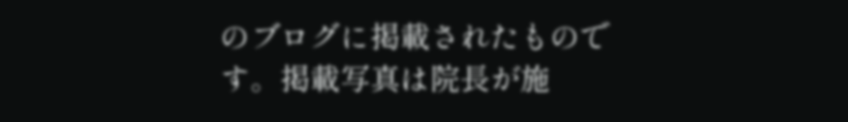のブログに掲載されたものです。掲載写真は院長が施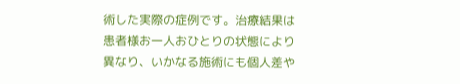術した実際の症例です。治療結果は患者様お一人おひとりの状態により異なり、いかなる施術にも個人差や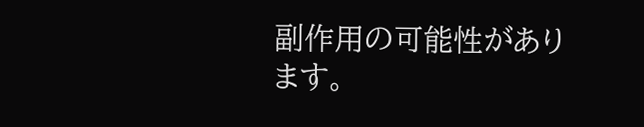副作用の可能性があります。